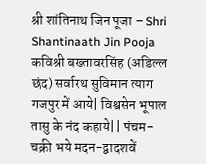श्री शांतिनाथ जिन पूजा – Shri Shantinaath Jin Pooja
कविश्री बख्तावरसिंह (अडिल्ल छंद) सर्वारथ सुविमान त्याग गजपुर में आये| विश्वसेन भूपाल तासु के नंद कहाये|| पंचम-चक्री भये मदन-द्वादशवें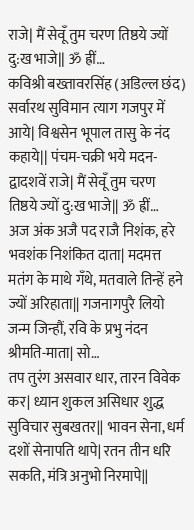राजे| मैं सेवूँ तुम चरण तिष्ठये ज्यों दु:ख भाजे|| ॐ ह्रीं…
कविश्री बख्तावरसिंह (अडिल्ल छंद) सर्वारथ सुविमान त्याग गजपुर में आये| विश्वसेन भूपाल तासु के नंद कहाये|| पंचम-चक्री भये मदन-द्वादशवें राजे| मैं सेवूँ तुम चरण तिष्ठये ज्यों दु:ख भाजे|| ॐ ह्रीं…
अज अंक अजै पद राजै निशंक, हरे भवशंक निशंकित दाता| मदमत्त मतंग के माथे गँथे, मतवाले तिन्हें हने ज्यों अरिहाता|| गजनागपुरै लियो जन्म जिन्हौं, रवि के प्रभु नंदन श्रीमति-माता| सो…
तप तुरंग असवार धार, तारन विवेक कर| ध्यान शुकल असिधार शुद्ध सुविचार सुबखतर|| भावन सेना, धर्म दशों सेनापति थापे| रतन तीन धरि सकति, मंत्रि अनुभो निरमापे||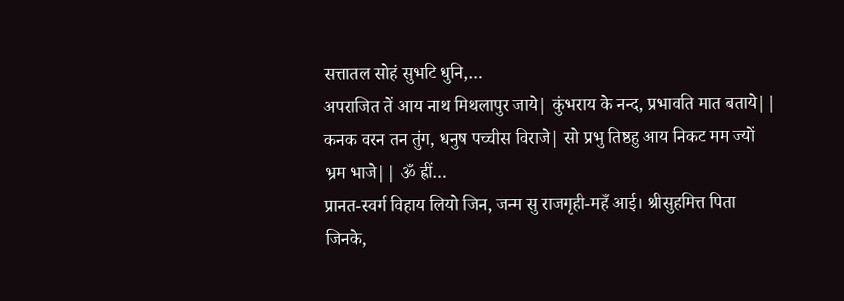सत्तातल सोहं सुभटि धुनि,…
अपराजित तें आय नाथ मिथलापुर जाये| कुंभराय के नन्द, प्रभावति मात बताये|| कनक वरन तन तुंग, धनुष पच्चीस विराजे| सो प्रभु तिष्ठहु आय निकट मम ज्यों भ्रम भाजे|| ॐ ह्रीं…
प्रानत-स्वर्ग विहाय लियो जिन, जन्म सु राजगृही-महँ आई। श्रीसुहमित्त पिता जिनके,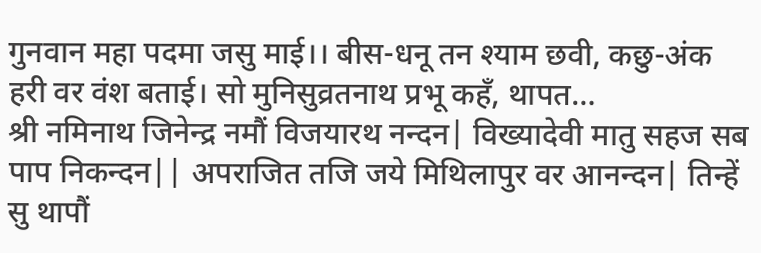गुनवान महा पदमा जसु माई।। बीस-धनू तन श्याम छवी, कछु-अंक हरी वर वंश बताई। सो मुनिसुव्रतनाथ प्रभू कहँ, थापत…
श्री नमिनाथ जिनेन्द्र नमौं विजयारथ नन्दन| विख्यादेवी मातु सहज सब पाप निकन्दन|| अपराजित तजि जये मिथिलापुर वर आनन्दन| तिन्हें सु थापौं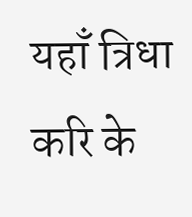यहाँ त्रिधा करि के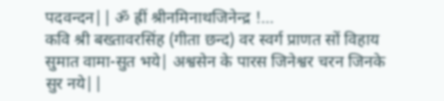पदवन्दन|| ॐ ह्रीं श्रीनमिनाथजिनेन्द्र !…
कवि श्री बख्तावरसिंह (गीता छन्द) वर स्वर्ग प्राणत सों विहाय सुमात वामा-सुत भये| अश्वसेन के पारस जिनेश्वर चरन जिनके सुर नये||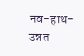नव-हाथ-उन्नत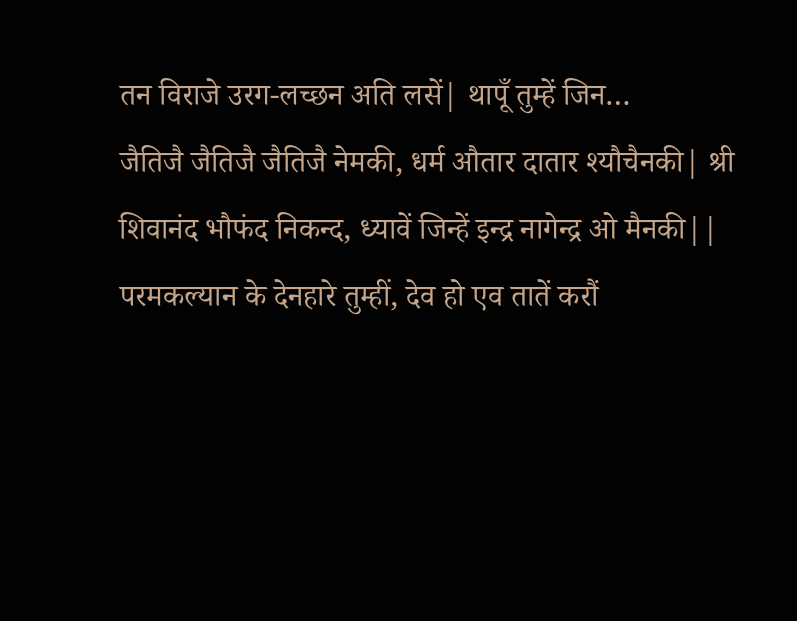तन विराजे उरग-लच्छन अति लसें| थापूँ तुम्हें जिन…
जैतिजै जैतिजै जैतिजै नेमकी, धर्म औतार दातार श्यौचैनकी| श्री शिवानंद भौफंद निकन्द, ध्यावें जिन्हें इन्द्र नागेन्द्र ओ मैनकी|| परमकल्यान के देनहारे तुम्हीं, देव हो एव तातें करौं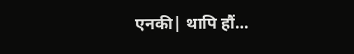एनकी| थापि हौं…